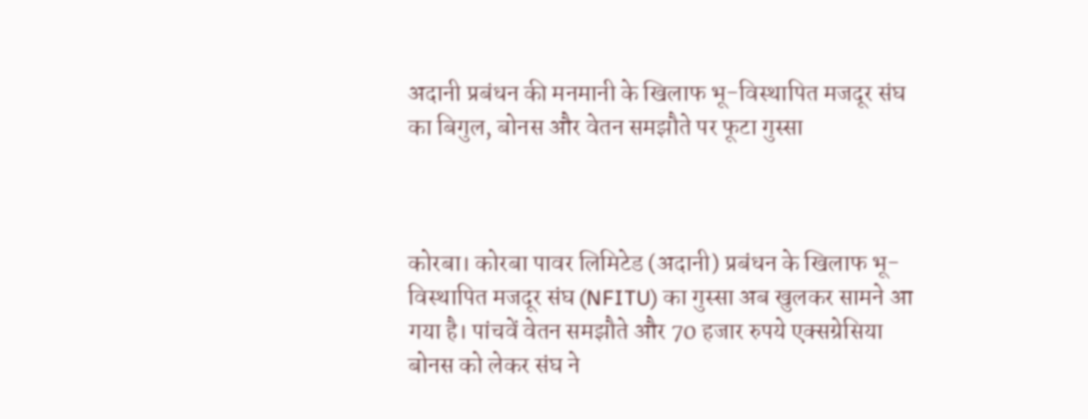अदानी प्रबंधन की मनमानी के खिलाफ भू-विस्थापित मजदूर संघ का बिगुल, बोनस और वेतन समझौते पर फूटा गुस्सा



कोरबा। कोरबा पावर लिमिटेड (अदानी) प्रबंधन के खिलाफ भू-विस्थापित मजदूर संघ (NFITU) का गुस्सा अब खुलकर सामने आ गया है। पांचवें वेतन समझौते और 70 हजार रुपये एक्सग्रेसिया बोनस को लेकर संघ ने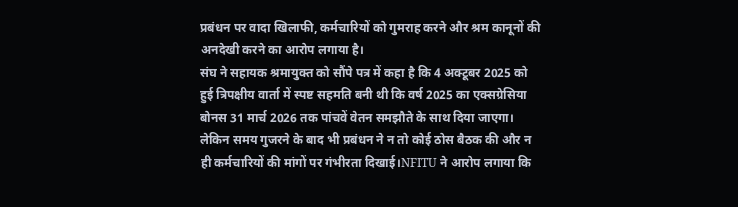प्रबंधन पर वादा खिलाफी, कर्मचारियों को गुमराह करने और श्रम कानूनों की अनदेखी करने का आरोप लगाया है।
संघ ने सहायक श्रमायुक्त को सौंपे पत्र में कहा है कि 4 अक्टूबर 2025 को हुई त्रिपक्षीय वार्ता में स्पष्ट सहमति बनी थी कि वर्ष 2025 का एक्सग्रेसिया बोनस 31 मार्च 2026 तक पांचवें वेतन समझौते के साथ दिया जाएगा। लेकिन समय गुजरने के बाद भी प्रबंधन ने न तो कोई ठोस बैठक की और न ही कर्मचारियों की मांगों पर गंभीरता दिखाई।NFITU ने आरोप लगाया कि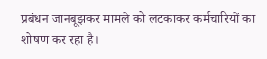प्रबंधन जानबूझकर मामले को लटकाकर कर्मचारियों का शोषण कर रहा है।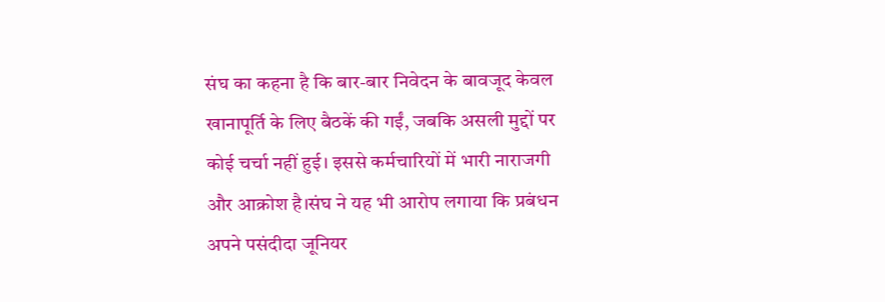संघ का कहना है कि बार-बार निवेदन के बावजूद केवल खानापूर्ति के लिए बैठकें की गईं, जबकि असली मुद्दों पर कोई चर्चा नहीं हुई। इससे कर्मचारियों में भारी नाराजगी और आक्रोश है।संघ ने यह भी आरोप लगाया कि प्रबंधन अपने पसंदीदा जूनियर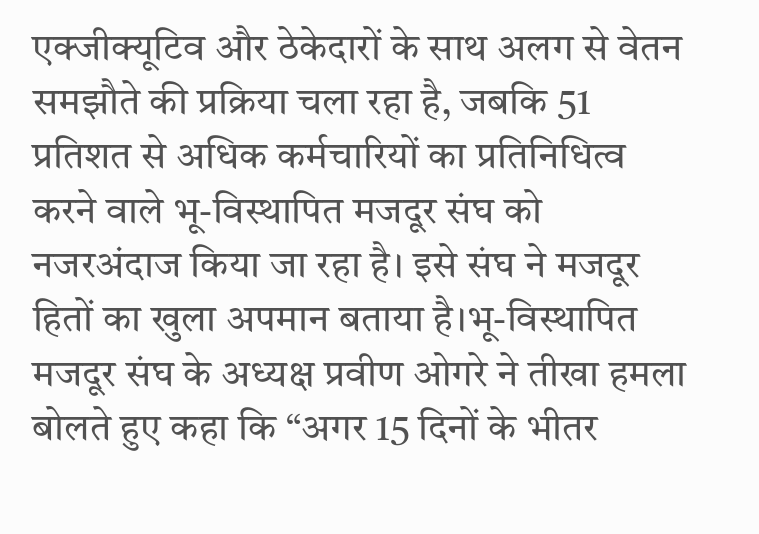एक्जीक्यूटिव और ठेकेदारों के साथ अलग से वेतन समझौते की प्रक्रिया चला रहा है, जबकि 51 प्रतिशत से अधिक कर्मचारियों का प्रतिनिधित्व करने वाले भू-विस्थापित मजदूर संघ को नजरअंदाज किया जा रहा है। इसे संघ ने मजदूर हितों का खुला अपमान बताया है।भू-विस्थापित मजदूर संघ के अध्यक्ष प्रवीण ओगरे ने तीखा हमला बोलते हुए कहा कि “अगर 15 दिनों के भीतर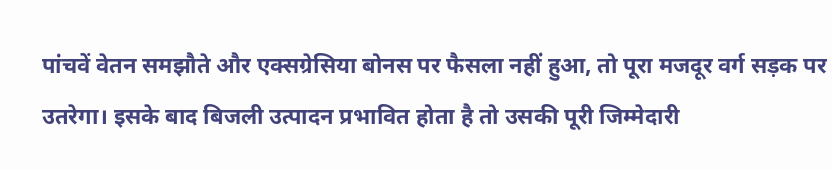पांचवें वेतन समझौते और एक्सग्रेसिया बोनस पर फैसला नहीं हुआ, तो पूरा मजदूर वर्ग सड़क पर उतरेगा। इसके बाद बिजली उत्पादन प्रभावित होता है तो उसकी पूरी जिम्मेदारी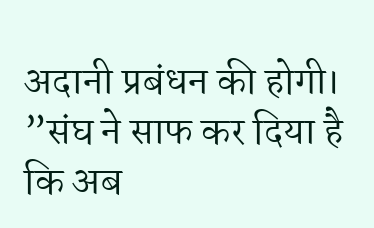अदानी प्रबंधन की होगी।
”संघ ने साफ कर दिया है कि अब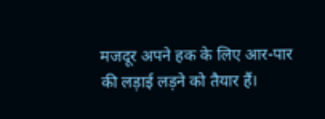मजदूर अपने हक के लिए आर-पार की लड़ाई लड़ने को तैयार हैं।